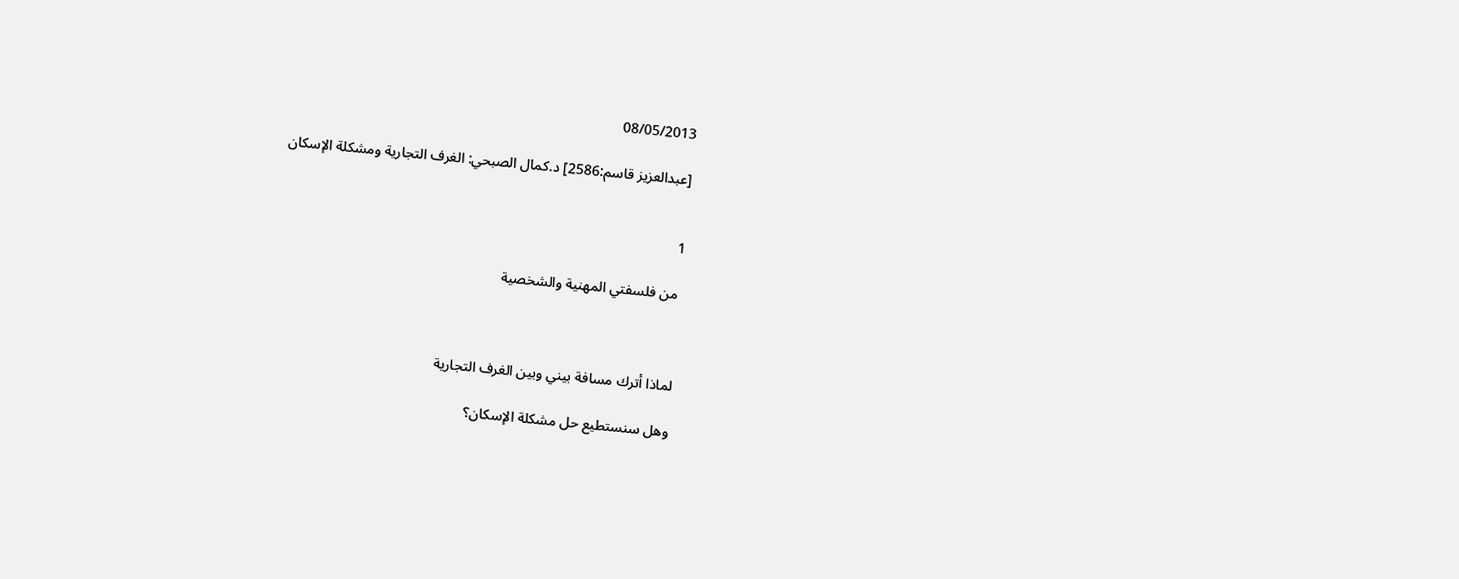08/05/2013

[عبدالعزيز قاسم:2586] د.كمال الصبحي: الغرف التجارية ومشكلة الإسكان


1

 من فلسفتي المهنية والشخصية



لماذا أترك مسافة بيني وبين الغرف التجارية

وهل سنستطيع حل مشكلة الإسكان؟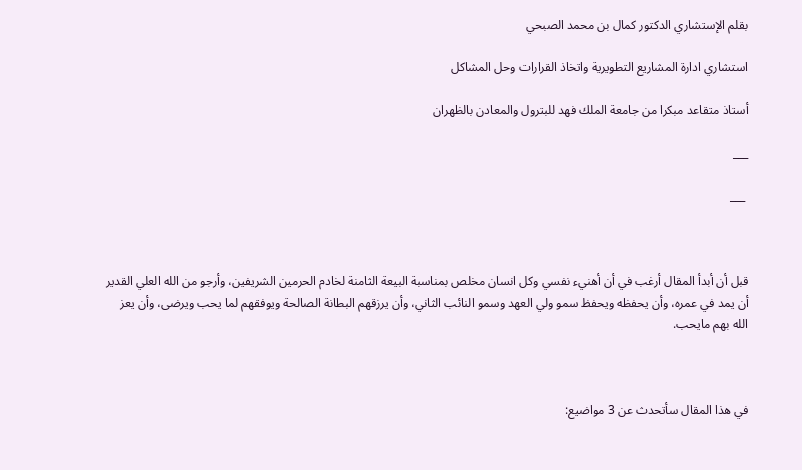بقلم الإستشاري الدكتور كمال بن محمد الصبحي

استشاري ادارة المشاريع التطويرية واتخاذ القرارات وحل المشاكل

أستاذ متقاعد مبكرا من جامعة الملك فهد للبترول والمعادن بالظهران

___

 ___



قبل أن أبدأ المقال أرغب في أن أهنيء نفسي وكل انسان مخلص بمناسبة البيعة الثامنة لخادم الحرمين الشريفين، وأرجو من الله العلي القدير أن يمد في عمره، وأن يحفظه ويحفظ سمو ولي العهد وسمو النائب الثاني، وأن يرزقهم البطانة الصالحة ويوفقهم لما يحب ويرضى، وأن يعز الله بهم مايحب.



في هذا المقال سأتحدث عن 3 مواضيع: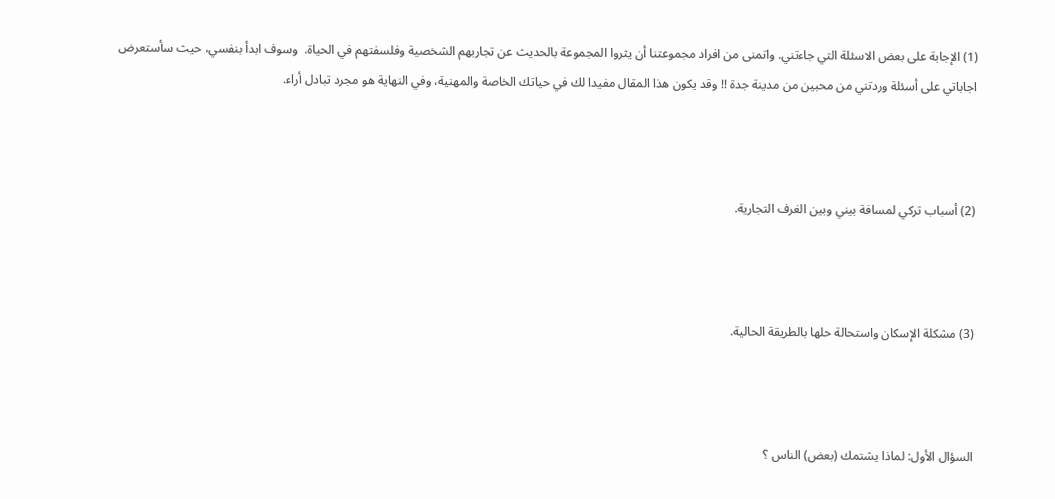(1) الإجابة على بعض الاسئلة التي جاءتني. واتمنى من افراد مجموعتنا أن يثروا المجموعة بالحديث عن تجاربهم الشخصية وفلسفتهم في الحياة.  وسوف ابدأ بنفسي، حيث سأستعرض اجاباتي على أسئلة وردتني من محبين من مدينة جدة !! وقد يكون هذا المقال مفيدا لك في حياتك الخاصة والمهنية، وفي النهاية هو مجرد تبادل أراء.



(2) أسباب تركي لمسافة بيني وبين الغرف التجارية.



(3) مشكلة الإسكان واستحالة حلها بالطريقة الحالية.



السؤال الأول: لماذا يشتمك (بعض) الناس ؟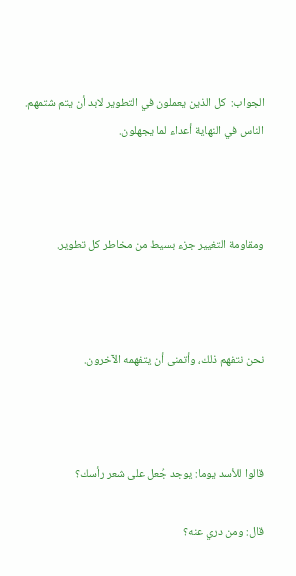الجواب:  كل الذين يعملون في التطوير لابد أن يتم شتمهم.  الناس في النهاية أعداء لما يجهلون.



ومقاومة التغيير جزء بسيط من مخاطر كل تطوير.



نحن نتفهم ذلك، وأتمنى أن يتفهمه الآخرون.



قالوا للأسد يوما: يوجد جُعل على شعر رأسك؟

قال: ومن دري عنه؟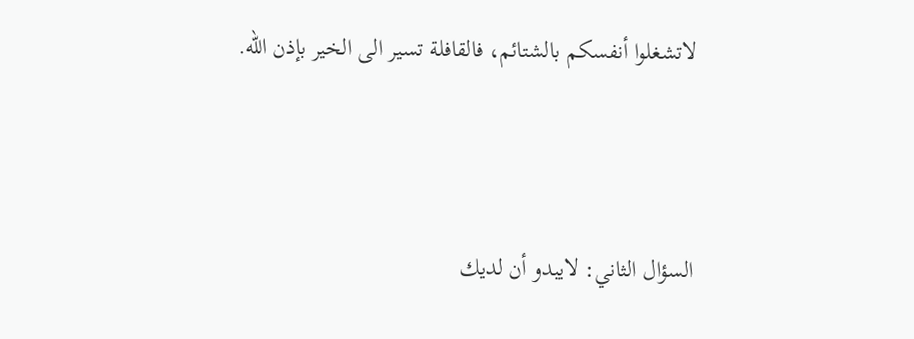لاتشغلوا أنفسكم بالشتائم، فالقافلة تسير الى الخير بإذن الله.



السؤال الثاني: لايبدو أن لديك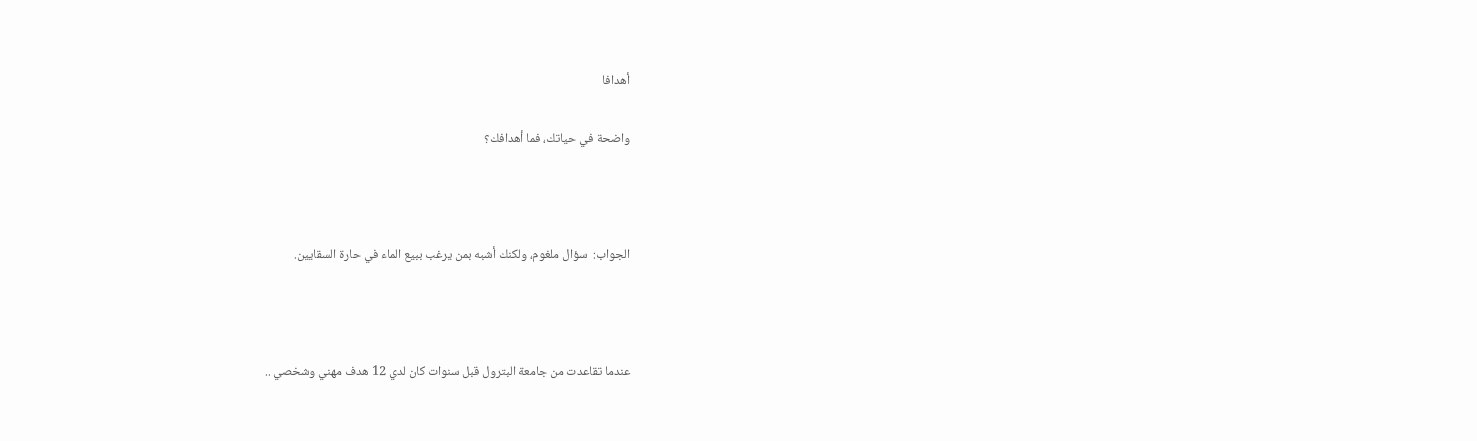أهدافا

واضحة في حياتك، فما أهدافك؟



الجواب:  سؤال ملغوم، ولكنك أشبه بمن يرغب ببيع الماء في حارة السقايين.



عندما تقاعدت من جامعة البترول قبل سنوات كان لدي 12 هدف مهني وشخصي ..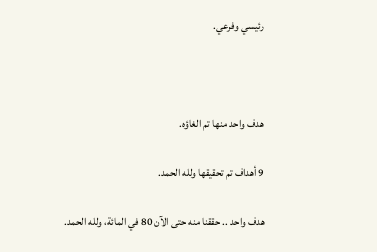رئيسي وفرعي.



هدف واحد منها تم الغاؤه.

9 أهداف تم تحقيقها ولله الحمد.

هدف واحد .. حققنا منه حتى الآن 80 في المائة، ولله الحمد.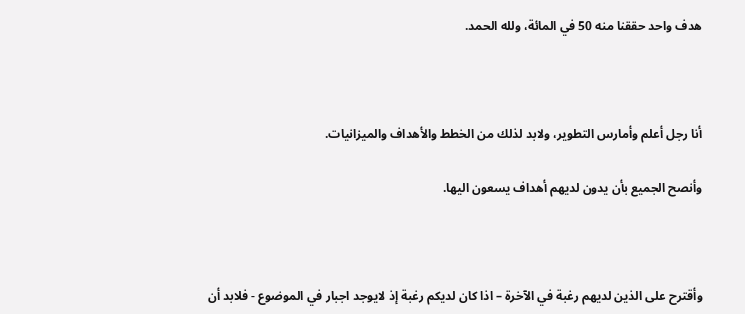هدف واحد حققنا منه 50 في المائة، ولله الحمد.



أنا رجل أعلم وأمارس التطوير، ولابد لذلك من الخطط والأهداف والميزانيات.

وأنصح الجميع بأن يدون لديهم أهداف يسعون اليها.



وأقترح على الذين لديهم رغبة في الآخرة – اذا كان لديكم رغبة إذ لايوجد اجبار في الموضوع - فلابد أن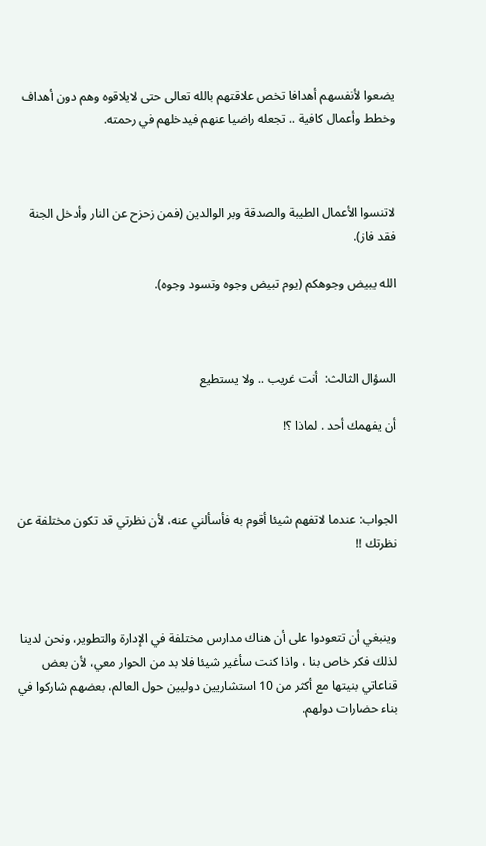يضعوا لأنفسهم أهدافا تخص علاقتهم بالله تعالى حتى لايلاقوه وهم دون أهداف وخطط وأعمال كافية .. تجعله راضيا عنهم فيدخلهم في رحمته.



لاتنسوا الأعمال الطيبة والصدقة وبر الوالدين (فمن زحزح عن النار وأدخل الجنة فقد فاز).

الله يبيض وجوهكم (يوم تبيض وجوه وتسود وجوه).



السؤال الثالث:  أنت غريب .. ولا يستطيع

أن يفهمك أحد . لماذا ؟!



الجواب: عندما لاتفهم شيئا أقوم به فأسألني عنه، لأن نظرتي قد تكون مختلفة عن نظرتك !!



وينبغي أن تتعودوا على أن هناك مدارس مختلفة في الإدارة والتطوير، ونحن لدينا لذلك فكر خاص بنا ، واذا كنت سأغير شيئا فلا بد من الحوار معي، لأن بعض قناعاتي بنيتها مع أكثر من 10 استشاريين دوليين حول العالم، بعضهم شاركوا في بناء حضارات دولهم.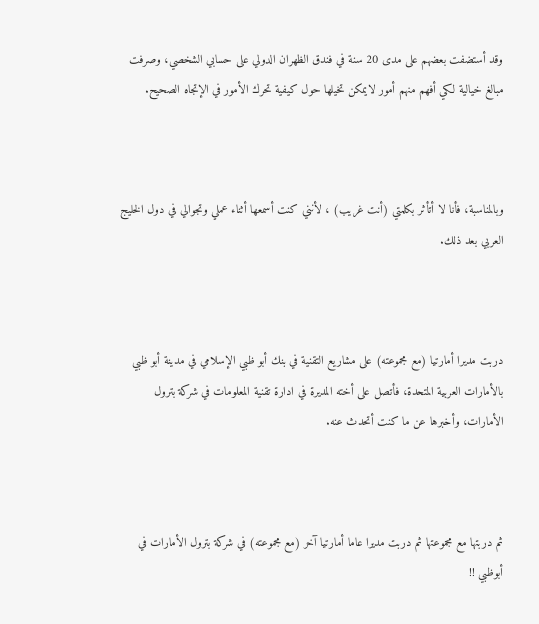وقد أستضفت بعضهم على مدى 20 سنة في فندق الظهران الدولي على حسابي الشخصي، وصرفت مبالغ خيالية لكي أفهم منهم أمور لايمكن تخيلها حول كيفية تحرك الأمور في الإتجاه الصحيح.



وبالمناسبة، فأنا لا أتأثر بكلمتي (أنت غريب) ، لأنني كنت أسمعها أثناء عملي وتجوالي في دول الخليج العربي بعد ذلك.



دربت مديرا أمارتيا (مع مجموعته) على مشاريع التقنية في بنك أبو ظبي الإسلامي في مدينة أبو ظبي بالأمارات العربية المتحدة، فأتصل على أخته المديرة في ادارة تقنية المعلومات في شركة بترول الأمارات، وأخبرها عن ما كنت أتحدث عنه.



ثم دربتها مع مجموعتها ثم دربت مديرا عاما أمارتيا آخر (مع مجموعته) في شركة بترول الأمارات في أبوظبي !!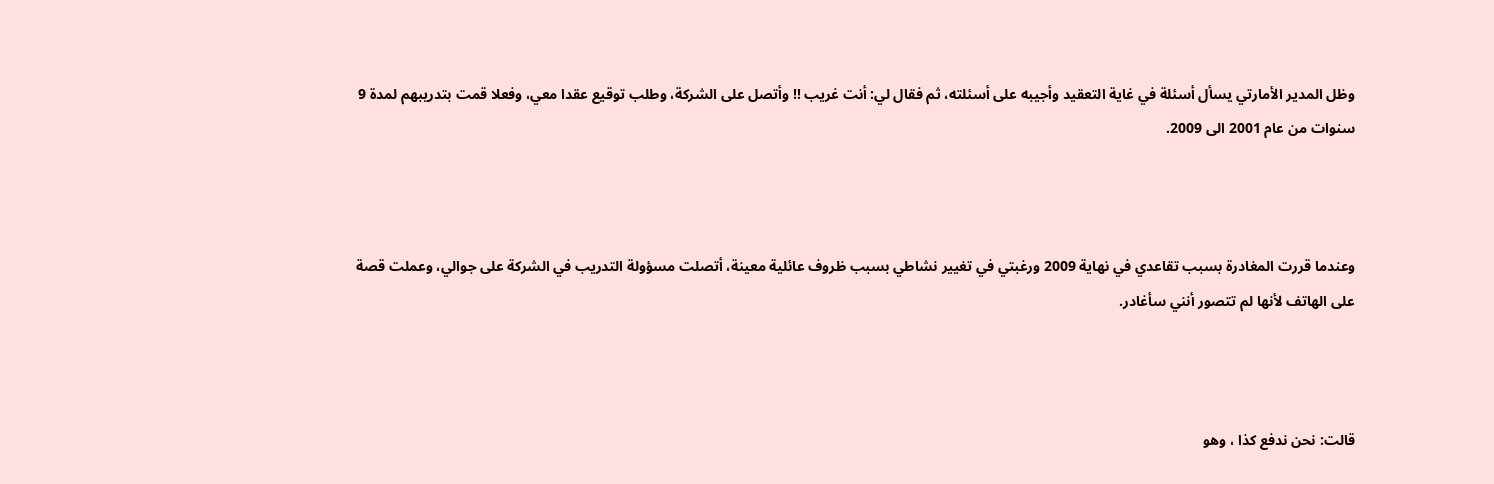وظل المدير الأمارتي يسأل أسئلة في غاية التعقيد وأجيبه على أسئلته، ثم فقال لي: أنت غريب !! وأتصل على الشركة، وطلب توقيع عقدا معي، وفعلا قمت بتدريبهم لمدة 9 سنوات من عام 2001 الى 2009.



وعندما قررت المغادرة بسبب تقاعدي في نهاية 2009 ورغبتي في تغيير نشاطي بسبب ظروف عائلية معينة، أتصلت مسؤولة التدريب في الشركة على جوالي، وعملت قصة على الهاتف لأنها لم تتصور أنني سأغادر.



قالت: نحن ندفع كذا ، وهو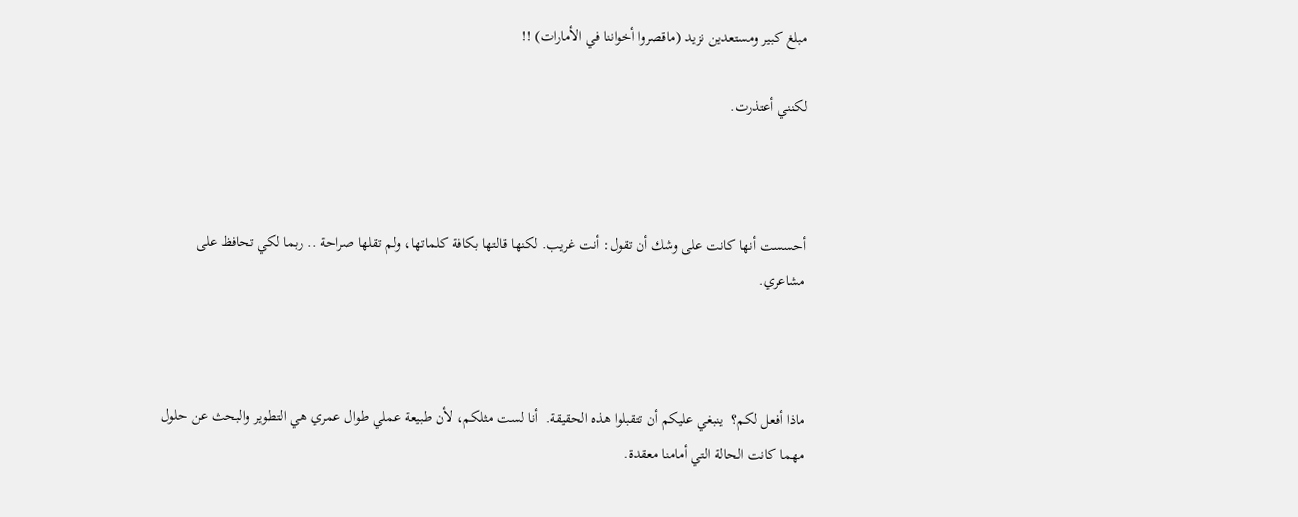مبلغ كبير ومستعدين نزيد (ماقصروا أخواننا في الأمارات) !!

لكنني أعتذرت.



أحسست أنها كانت على وشك أن تقول: أنت غريب. لكنها قالتها بكافة كلماتها، ولم تقلها صراحة .. ربما لكي تحافظ على مشاعري.



ماذا أفعل لكم؟  ينبغي عليكم أن تتقبلوا هذه الحقيقة.  أنا لست مثلكم، لأن طبيعة عملي طوال عمري هي التطوير والبحث عن حلول مهما كانت الحالة التي أمامنا معقدة.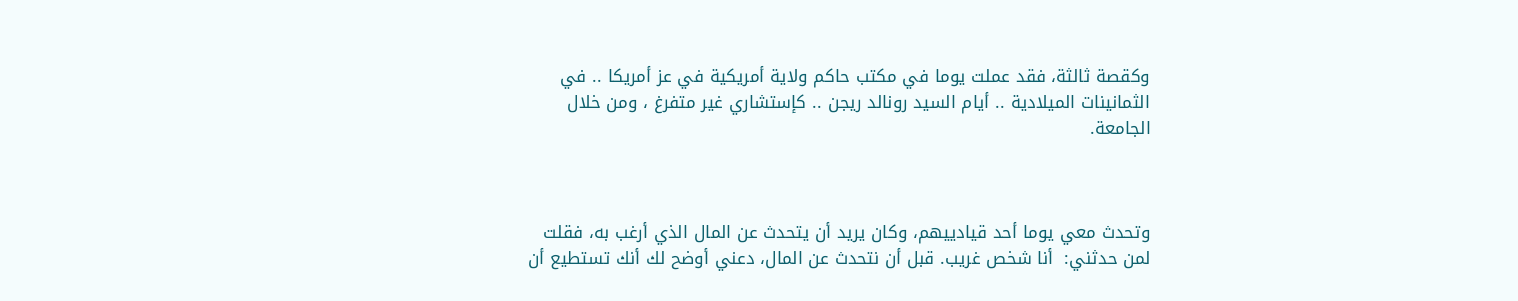وكقصة ثالثة، فقد عملت يوما في مكتب حاكم ولاية أمريكية في عز أمريكا .. في الثمانينات الميلادية .. أيام السيد رونالد ريجن .. كإستشاري غير متفرغ ، ومن خلال الجامعة.



وتحدث معي يوما أحد قيادييهم، وكان يريد أن يتحدث عن المال الذي أرغب به، فقلت لمن حدثني:  أنا شخص غريب. قبل أن نتحدث عن المال، دعني أوضح لك أنك تستطيع أن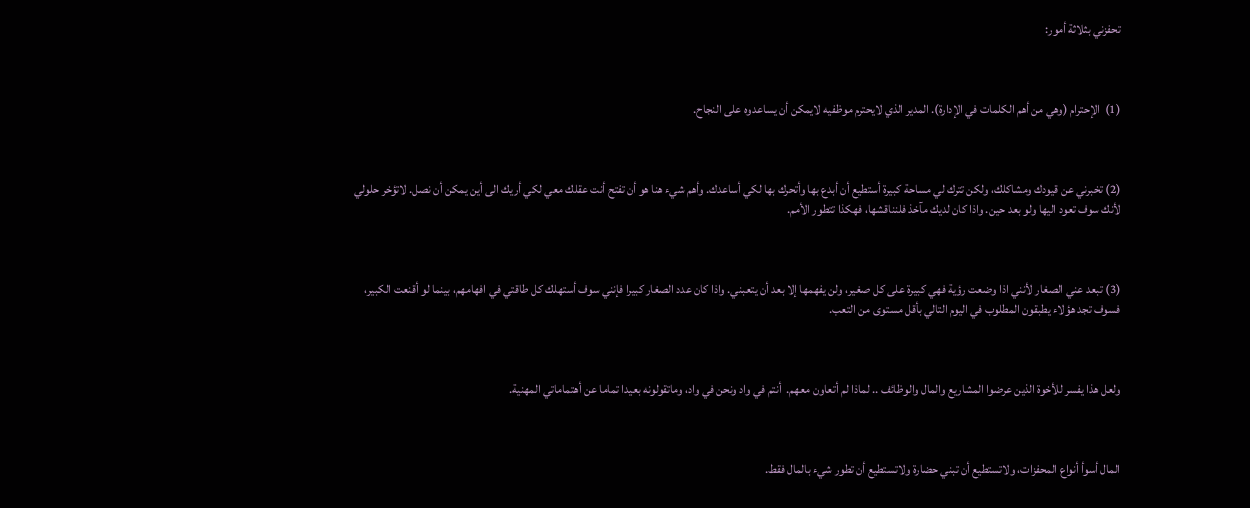تحفزني بثلاثة أمور:



(1)  الإحترام (وهي من أهم الكلمات في الإدارة). المدير الذي لايحترم موظفيه لايمكن أن يساعدوه على النجاح.



(2) تخبرني عن قيودك ومشاكلك، ولكن تترك لي مساحة كبيرة أستطيع أن أبدع بها وأتحرك بها لكي أساعدك. وأهم شيء هنا هو أن تفتح أنت عقلك معي لكي أريك الى أين يمكن أن نصل. لاتؤخر حلولي لأنك سوف تعود اليها ولو بعد حين. واذا كان لديك مآخذ فلنناقشها، فهكذا تتطور الأمم.



(3) تبعد عني الصغار لأنني اذا وضعت رؤية فهي كبيرة على كل صغير، ولن يفهمها إلا بعد أن يتعبني. واذا كان عدد الصغار كبيرا فإنني سوف أستهلك كل طاقتي في افهامهم، بينما لو أقنعت الكبير، فسوف تجد هؤلاء يطبقون المطلوب في اليوم التالي بأقل مستوى من التعب.



ولعل هذا يفسر للأخوة الذين عرضوا المشاريع والمال والوظائف .. لماذا لم أتعاون معهم.  أنتم في واد ونحن في واد، وماتقولونه بعيدا تماما عن أهتماماتي المهنية.



المال أسوأ أنواع المحفزات، ولاتستطيع أن تبني حضارة ولاتستطيع أن تطور شيء بالمال فقط.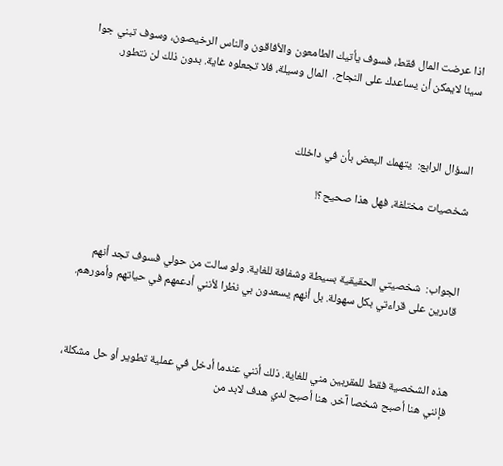اذا عرضت المال فقط، فسوف يأتيك الطامعون والأفاقون والناس الرخيصون، وسوف تبني جوا سيئا لايمكن أن يساعدك على النجاح.  المال وسيلة، فلا تجعلوه غاية. بدون ذلك لن نتطور.



السؤال الرابع:  يتهمك البعض بأن في داخلك

شخصيات مختلفة، فهل هذا صحيح؟!



الجواب:  شخصيتي الحقيقية بسيطة وشفافة للغاية. ولو سالت من حولي فسوف تجد أنهم قادرين على قراءتي بكل سهولة. بل أنهم يسعدون بي نظرا لأنني أدعمهم في حياتهم وأمورهم.



هذه الشخصية فقط للمقربين مني للغاية. ذلك أنني عندما أدخل في عملية تطوير أو حل مشكلة، فإنني هنا أصبح شخصا آخر. هنا أصبح لدي هدف لابد من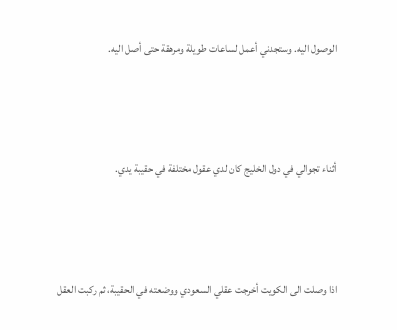الوصول اليه. وستجدني أعمل لساعات طويلة ومرهقة حتى أصل اليه.



أثناء تجوالي في دول الخليج كان لدي عقول مختلفة في حقيبة يدي.



اذا وصلت الى الكويت أخرجت عقلي السعودي ووضعته في الحقيبة، ثم ركبت العقل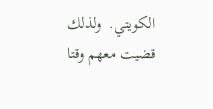الكويتي.  ولذلك قضيت معهم وقتا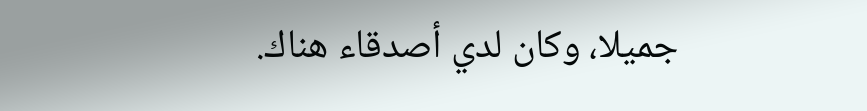جميلا، وكان لدي أصدقاء هناك.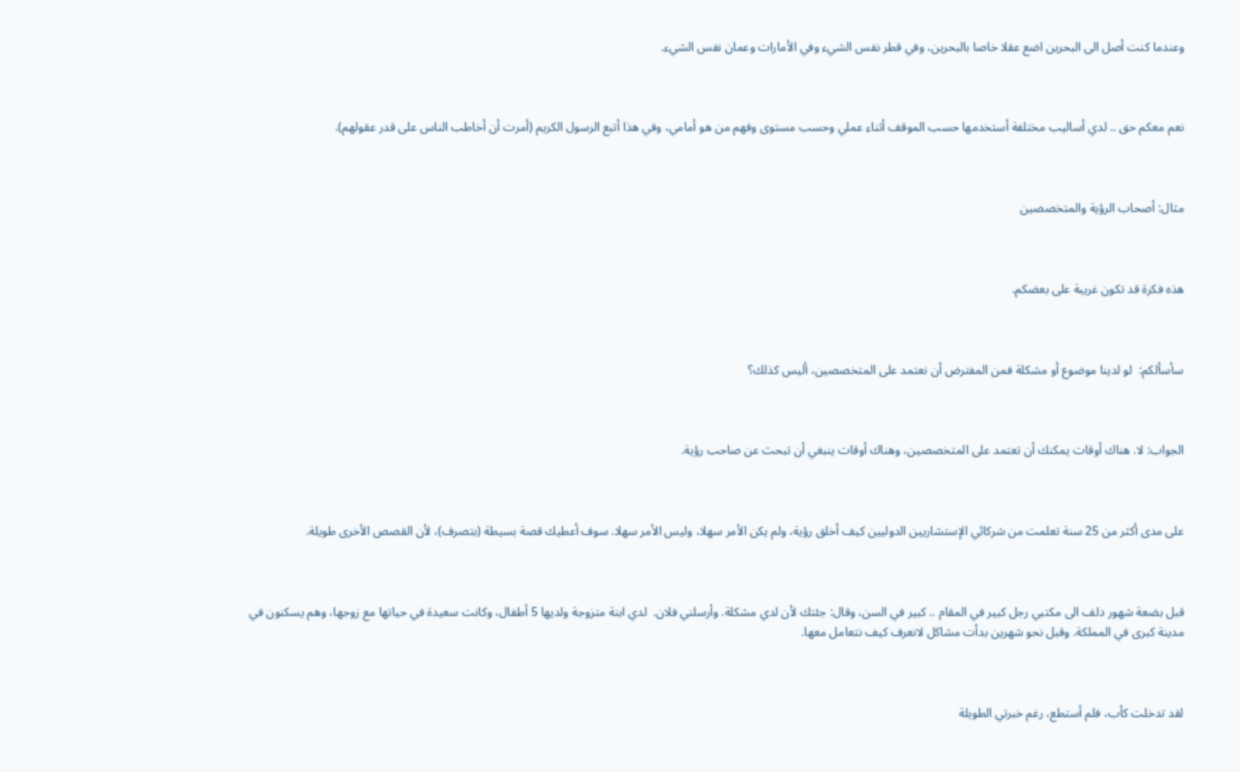وعندما كنت أصل الى البحرين اضع عقلا خاصا بالبحرين، وفي قطر نفس الشيء وفي الأمارات وعمان نفس الشيء.



نعم معكم حق .. لدي أساليب مختلفة أستخدمها حسب الموقف أثناء عملي وحسب مستوى وفهم من هو أمامي، وفي هذا أتبع الرسول الكريم (أمرت أن أخاطب الناس على قدر عقولهم).



مثال: أصحاب الرؤية والمتخصصين



هذه فكرة قد تكون غريبة على بعضكم.



سأسألكم:  لو لدينا موضوع أو مشكلة فمن المفترض أن نعتمد على المتخصصين، أليس كذلك؟



الجواب: لا. هناك أوقات يمكنك أن تعتمد على المتخصصين، وهناك أوقات ينبغي أن تبحث عن صاحب رؤية.



على مدى أكثر من 25 سنة تعلمت من شركائي الإستشاريين الدوليين كيف أخلق رؤية، ولم يكن الأمر سهلا، وليس الأمر سهلا. سوف أعطيك قصة بسيطة (بتصرف)، لأن القصص الأخرى طويلة.



قبل بضعة شهور دلف الى مكتبي رجل كبير في المقام .. كبير في السن، وقال: جئتك لأن لدي مشكلة. وأرسلني فلان.  لدي ابنة متزوجة ولديها 5 أطفال، وكانت سعيدة في حياتها مع زوجها، وهم يسكنون في مدينة كبرى في المملكة. وقبل نحو شهرين بدأت مشاكل لانعرف كيف نتعامل معها.



لقد تدخلت كأب، فلم أستطع، رغم خبرتي الطويلة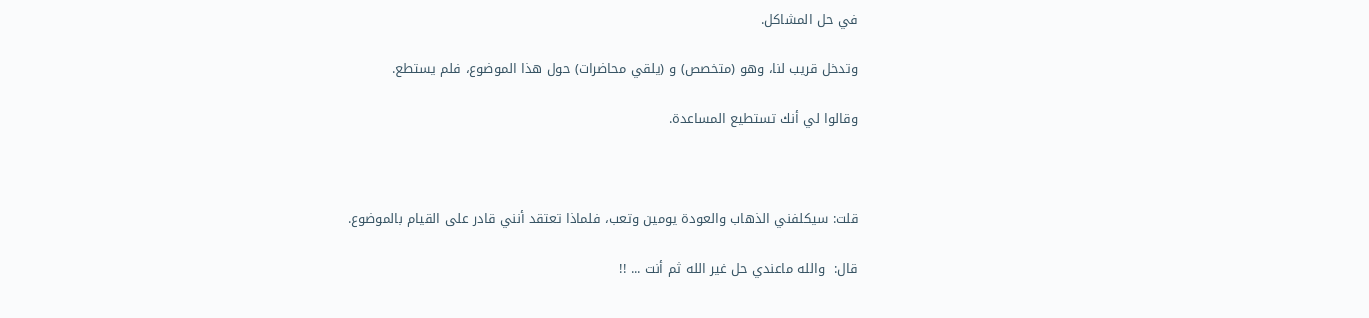في حل المشاكل.

وتدخل قريب لنا، وهو (متخصص) و (يلقي محاضرات) حول هذا الموضوع، فلم يستطع.

وقالوا لي أنك تستطيع المساعدة.



قلت: سيكلفني الذهاب والعودة يومين وتعب، فلماذا تعتقد أنني قادر على القيام بالموضوع.

قال:  والله ماعندي حل غير الله ثم أنت ... !!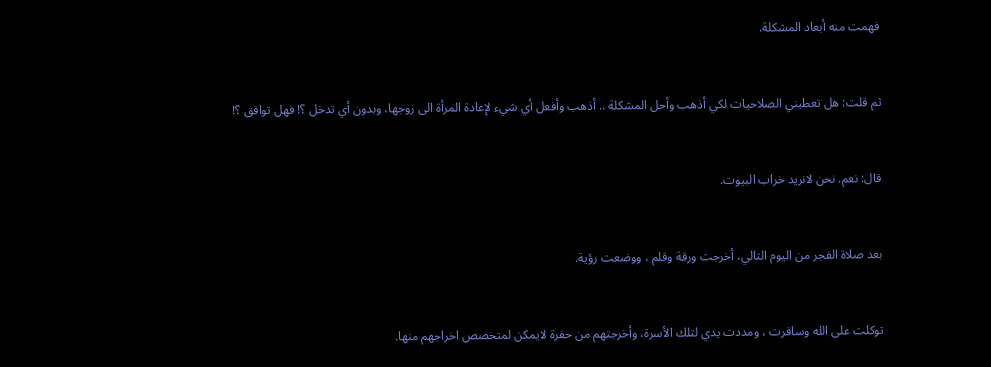فهمت منه أبعاد المشكلة.



ثم قلت: هل تعطيني الصلاحيات لكي أذهب وأحل المشكلة .. أذهب وأفعل أي شيء لإعادة المرأة الى زوجها، وبدون أي تدخل ؟! فهل توافق ؟!



قال: نعم. نحن لانريد خراب البيوت.



بعد صلاة الفجر من اليوم التالي، أخرجت ورقة وقلم ، ووضعت رؤية.



توكلت على الله وسافرت ، ومددت يدي لتلك الأسرة، وأخرجتهم من حفرة لايمكن لمتخصص اخراجهم منها.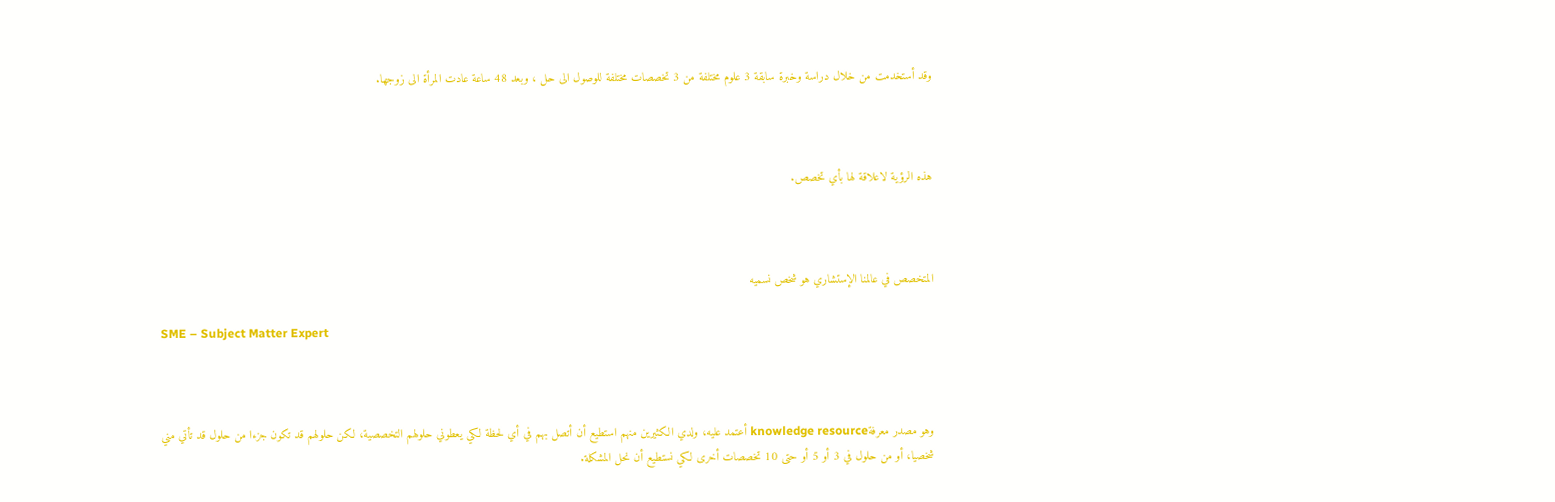وقد أستخدمت من خلال دراسة وخبرة سابقة 3 علوم مختلفة من 3 تخصصات مختلفة للوصول الى حل ، وبعد 48 ساعة عادت المرأة الى زوجها.



هذه الرؤية لاعلاقة لها بأي تخصص.



المتخصص في عالمنا الإستشاري هو شخص نسميه

SME – Subject Matter Expert



وهو مصدر معرفةknowledge resource أعتمد عليه، ولدي الكثيرين منهم استطيع أن أتصل بهم في أي لحظة لكي يعطوني حلولهم التخصصية، لكن حلولهم قد تكون جزءا من حلول قد تأتي مني شخصيا، أو من حلول في 3 أو 5 أو حتى 10 تخصصات أخرى لكي نستطيع أن نحل المشكلة.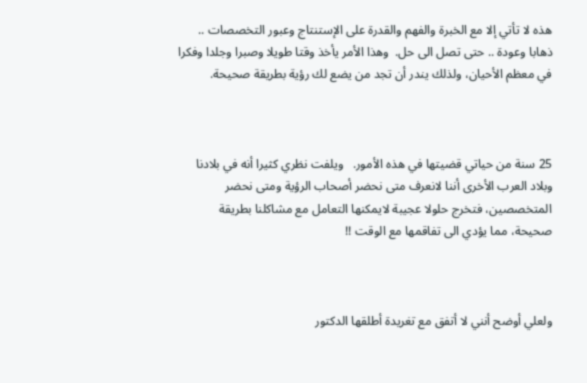هذه لا تأتي إلا مع الخبرة والفهم والقدرة على الإستنتاج وعبور التخصصات .. ذهابا وعودة .. حتى تصل الى حل.  وهذا الأمر يأخذ وقتا طويلا وصبرا وجلدا وفكرا في معظم الأحيان، ولذلك يندر أن تجد من يضع لك رؤية بطريقة صحيحة.



25 سنة من حياتي قضيتها في هذه الأمور.   ويلفت نظري كثيرا أنه في بلادنا وبلاد العرب الأخرى أننا لانعرف متى نحضر أصحاب الرؤية ومتى نحضر المتخصصين، فتخرج حلولا عجيبة لايمكنها التعامل مع مشاكلنا بطريقة صحيحة، مما يؤدي الى تفاقمها مع الوقت !!



ولعلي أوضح أنني لا أتفق مع تغريدة أطلقها الدكتور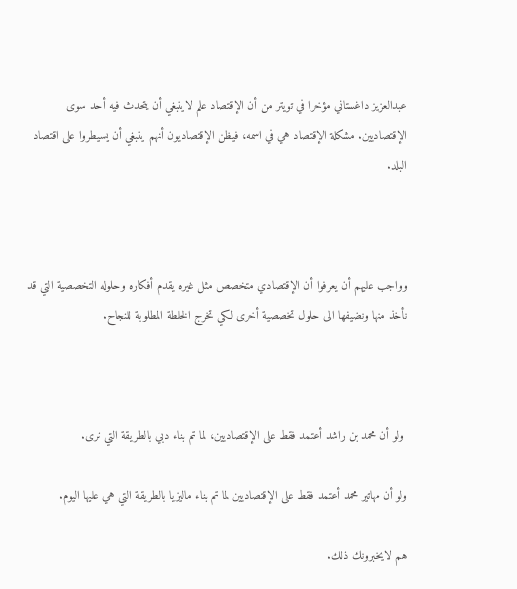عبدالعزيز داغستاني مؤخرا في تويتر من أن الإقتصاد علم لاينبغي أن يتحدث فيه أحد سوى الإقتصاديين. مشكلة الإقتصاد هي في اسمه، فيظن الإقتصاديون أنهم ينبغي أن يسيطروا على اقتصاد البلد.



وواجب عليهم أن يعرفوا أن الإقتصادي متخصص مثل غيره يقدم أفكاره وحلوله التخصصية التي قد نأخذ منها ونضيفها الى حلول تخصصية أخرى لكي تخرج الخلطة المطلوبة للنجاح.



 ولو أن محمد بن راشد أعتمد فقط على الإقتصاديين، لما تم بناء دبي بالطريقة التي نرى.

ولو أن مهاتير محمد أعتمد فقط على الإقتصاديين لما تم بناء ماليزيا بالطريقة التي هي عليها اليوم.

هم لايخبرونك ذلك.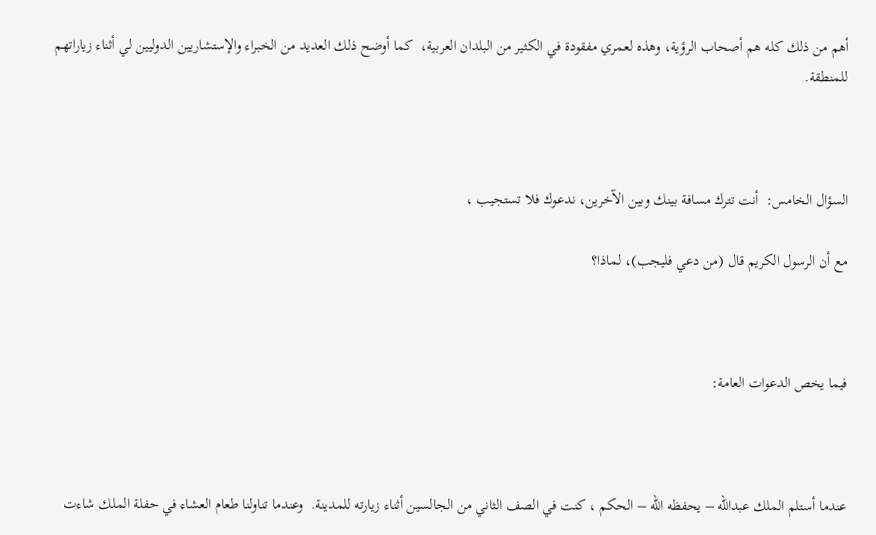أهم من ذلك كله هم أصحاب الرؤية، وهذه لعمري مفقودة في الكثير من البلدان العربية،  كما أوضح ذلك العديد من الخبراء والإستشاريين الدوليين لي أثناء زياراتهم للمنطقة.



السؤال الخامس:  أنت تترك مسافة بينك وبين الآخرين، ندعوك فلا تستجيب ،

مع أن الرسول الكريم قال (من دعي فليجب)، لماذا؟



فيما يخص الدعوات العامة:



عندما أستلم الملك عبدالله – يحفظه الله – الحكم ، كنت في الصف الثاني من الجالسين أثناء زيارته للمدينة.  وعندما تناولنا طعام العشاء في حفلة الملك شاءت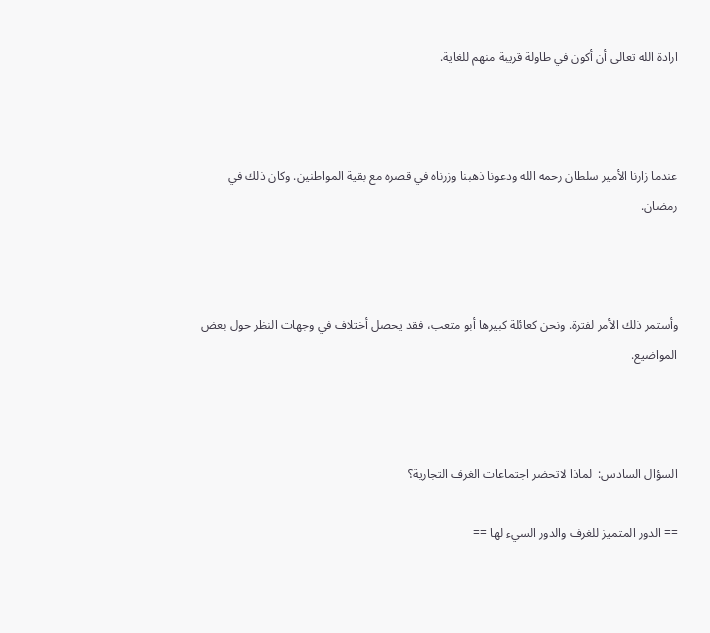ارادة الله تعالى أن أكون في طاولة قريبة منهم للغاية.



عندما زارنا الأمير سلطان رحمه الله ودعونا ذهبنا وزرناه في قصره مع بقية المواطنين. وكان ذلك في رمضان.



وأستمر ذلك الأمر لفترة. ونحن كعائلة كبيرها أبو متعب، فقد يحصل أختلاف في وجهات النظر حول بعض المواضيع.



السؤال السادس:  لماذا لاتحضر اجتماعات الغرف التجارية؟

== الدور المتميز للغرف والدور السيء لها ==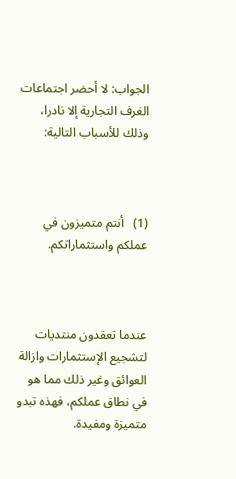الجواب: لا أحضر اجتماعات الغرف التجارية إلا نادرا، وذلك للأسباب التالية:



(1)   أنتم متميزون في عملكم واستثماراتكم.



عندما تعقدون منتديات لتشجيع الإستثمارات وازالة العوائق وغير ذلك مما هو في نطاق عملكم، فهذه تبدو متميزة ومفيدة.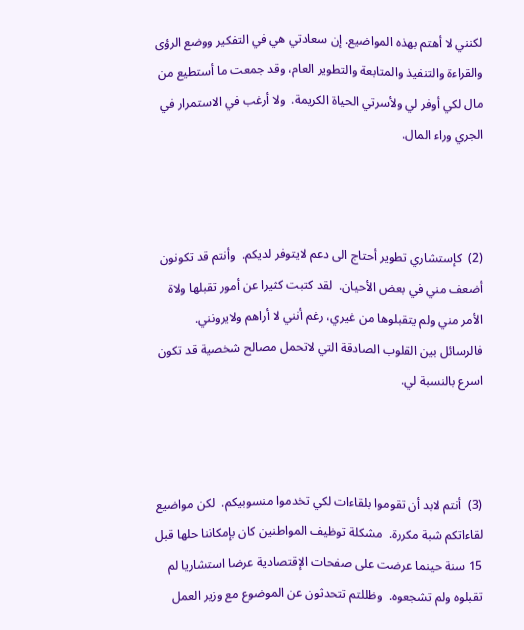لكنني لا أهتم بهذه المواضيع. إن سعادتي هي في التفكير ووضع الرؤى والقراءة والتنفيذ والمتابعة والتطوير العام، وقد جمعت ما أستطيع من مال لكي أوفر لي ولأسرتي الحياة الكريمة.  ولا أرغب في الاستمرار في الجري وراء المال.



(2)  كإستشاري تطوير أحتاج الى دعم لايتوفر لديكم.  وأنتم قد تكونون أضعف مني في بعض الأحيان.  لقد كتبت كثيرا عن أمور تقبلها ولاة الأمر مني ولم يتقبلوها من غيري، رغم أنني لا أراهم ولايرونني.  فالرسائل بين القلوب الصادقة التي لاتحمل مصالح شخصية قد تكون اسرع بالنسبة لي.



(3)  أنتم لابد أن تقوموا بلقاءات لكي تخدموا منسوبيكم.  لكن مواضيع لقاءاتكم شبة مكررة.  مشكلة توظيف المواطنين كان بإمكاننا حلها قبل 15 سنة حينما عرضت على صفحات الإقتصادية عرضا استشاريا لم تقبلوه ولم تشجعوه.  وظللتم تتحدثون عن الموضوع مع وزير العمل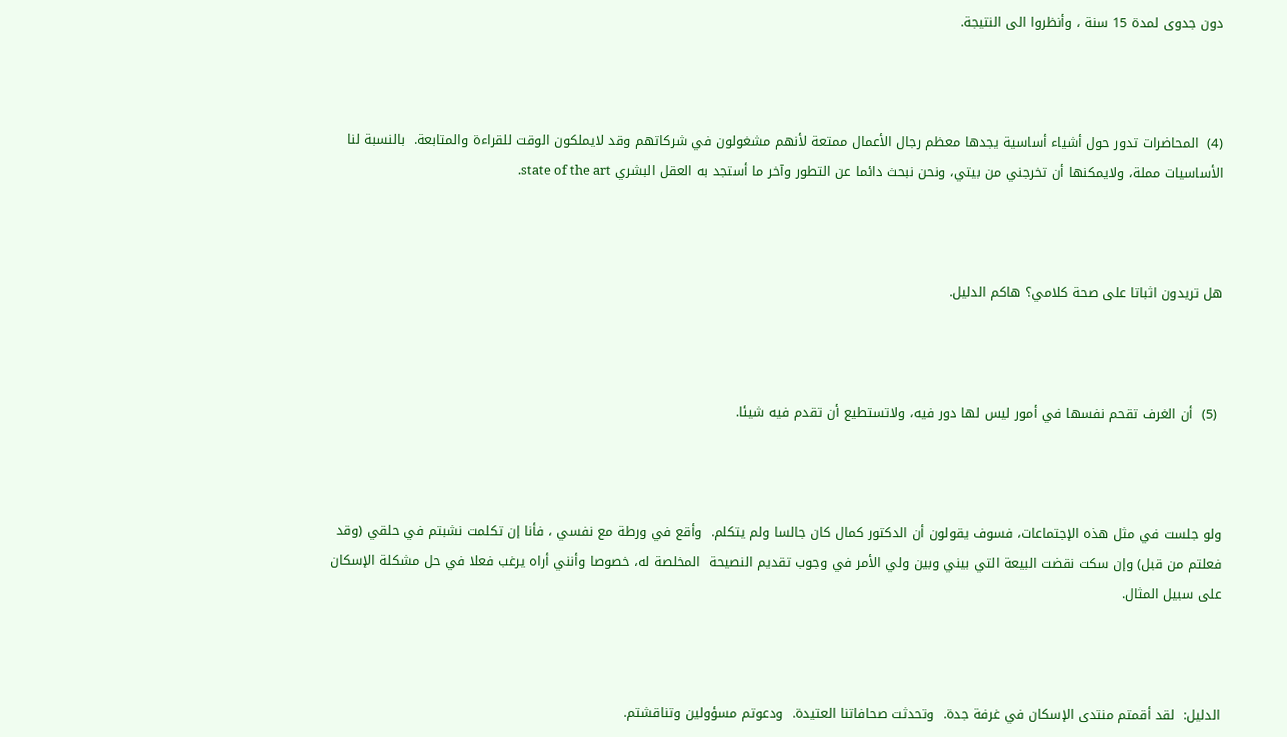دون جدوى لمدة 15 سنة ، وأنظروا الى النتيجة.



(4)  المحاضرات تدور حول أشياء أساسية يجدها معظم رجال الأعمال ممتعة لأنهم مشغولون في شركاتهم وقد لايملكون الوقت للقراءة والمتابعة.  بالنسبة لنا الأساسيات مملة، ولايمكنها أن تخرجني من بيتي، ونحن نبحث دائما عن التطور وآخر ما أستجد به العقل البشري state of the art.



هل تريدون اثباتا على صحة كلامي؟ هاكم الدليل.



 (5)  أن الغرف تقحم نفسها في أمور ليس لها دور فيه، ولاتستطيع أن تقدم فيه شيئا.



ولو جلست في مثل هذه الإجتماعات، فسوف يقولون أن الدكتور كمال كان جالسا ولم يتكلم.  وأقع في ورطة مع نفسي ، فأنا إن تكلمت نشبتم في حلقي (وقد فعلتم من قبل) وإن سكت نقضت البيعة التي بيني وبين ولي الأمر في وجوب تقديم النصيحة  المخلصة له، خصوصا وأنني أراه يرغب فعلا في حل مشكلة الإسكان على سبيل المثال.



الدليل:  لقد أقمتم منتدى الإسكان في غرفة جدة.  وتحدثت صحافاتنا العتيدة.  ودعوتم مسؤولين وتناقشتم.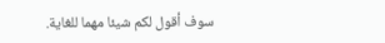سوف أقول لكم شيئا مهما للغاية.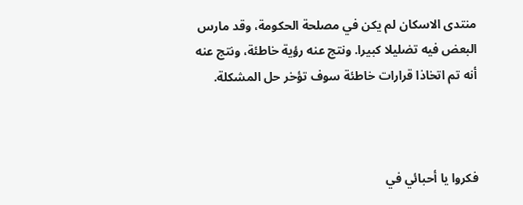منتدى الاسكان لم يكن في مصلحة الحكومة، وقد مارس البعض فيه تضليلا كبيرا. ونتج عنه رؤية خاطئة، ونتج عنه أنه تم اتخاذا قرارات خاطئة سوف تؤخر حل المشكلة.



فكروا يا أحبائي في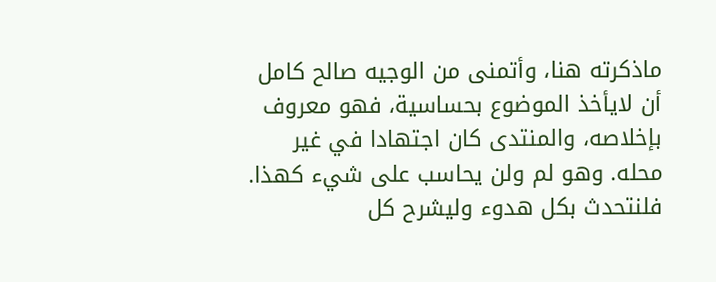ماذكرته هنا، وأتمنى من الوجيه صالح كامل أن لايأخذ الموضوع بحساسية، فهو معروف بإخلاصه، والمنتدى كان اجتهادا في غير محله. وهو لم ولن يحاسب على شيء كهذا. فلنتحدث بكل هدوء وليشرح كل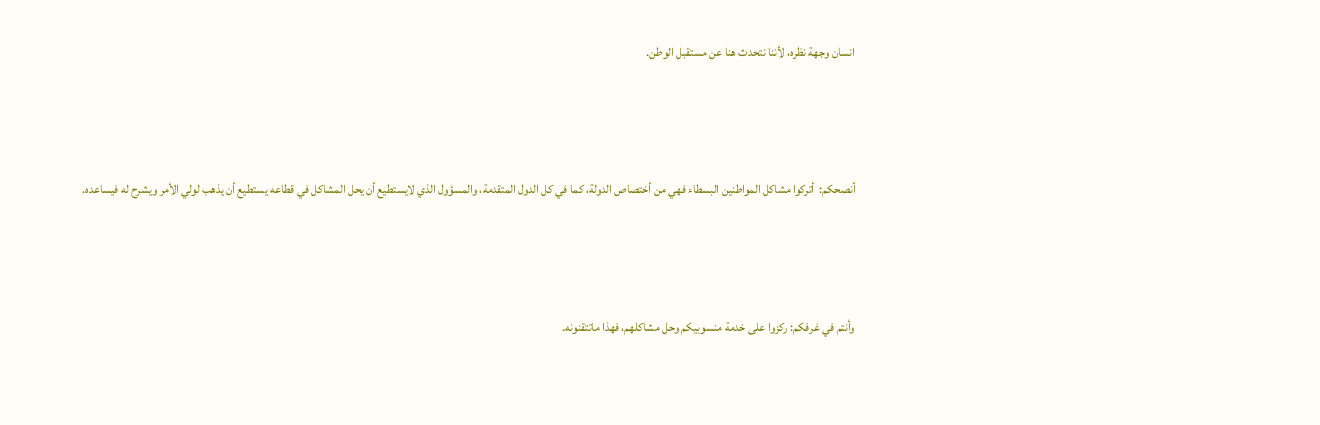انسان وجهة نظره، لأننا نتحدث هنا عن مستقبل الوطن.



أنصحكم:  أتركوا مشاكل المواطنين البسطاء فهي من أختصاص الدولة، كما في كل الدول المتقدمة، والمسؤول الذي لايستطيع أن يحل المشاكل في قطاعه يستطيع أن يذهب لولي الأمر ويشرح له فيساعده.



وأنتم في غرفكم: ركزوا على خدمة منسوبيكم وحل مشاكلهم، فهذا ماتتقنونه.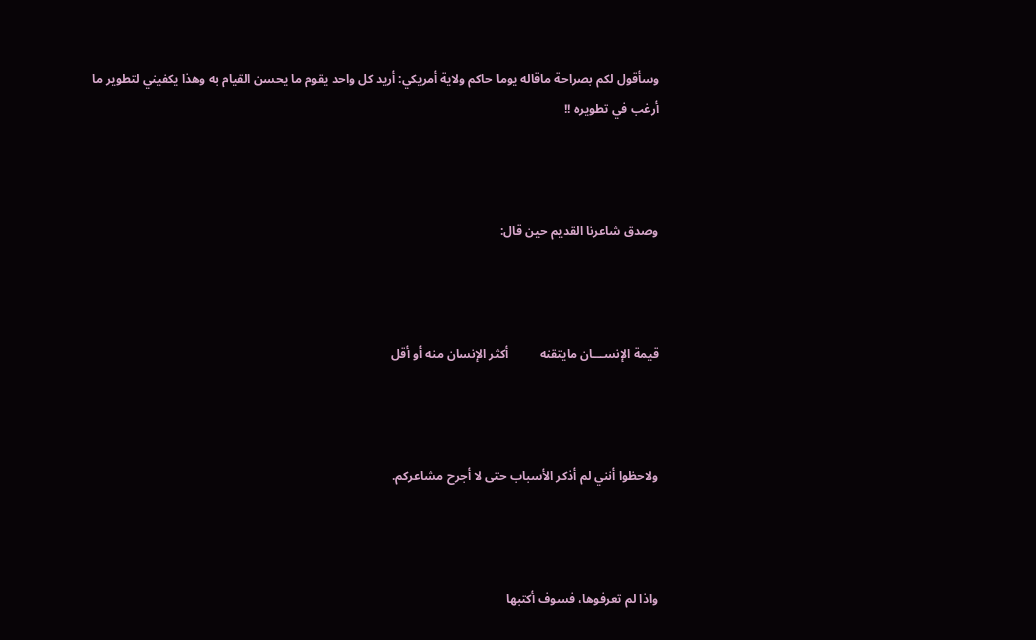وسأقول لكم بصراحة ماقاله يوما حاكم ولاية أمريكي: أريد كل واحد يقوم ما يحسن القيام به وهذا يكفيني لتطوير ما أرغب في تطويره !!



وصدق شاعرنا القديم حين قال:



قيمة الإنســـان مايتقنه          أكثر الإنسان منه أو أقل



ولاحظوا أنني لم أذكر الأسباب حتى لا أجرح مشاعركم.



واذا لم تعرفوها، فسوف أكتبها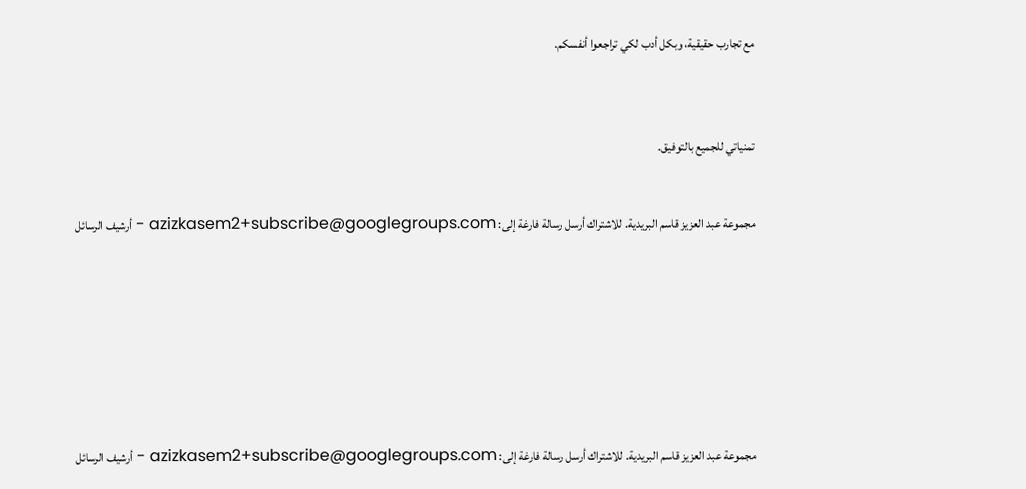مع تجارب حقيقية، وبكل أدب لكي تراجعوا أنفسكم.



تمنياتي للجميع بالتوفيق.


مجموعة عبد العزيز قاسم البريدية. للاشتراك أرسل رسالة فارغة إلى: azizkasem2+subscribe@googlegroups.com - أرشيف الرسائل








مجموعة عبد العزيز قاسم البريدية. للاشتراك أرسل رسالة فارغة إلى: azizkasem2+subscribe@googlegroups.com - أرشيف الرسائل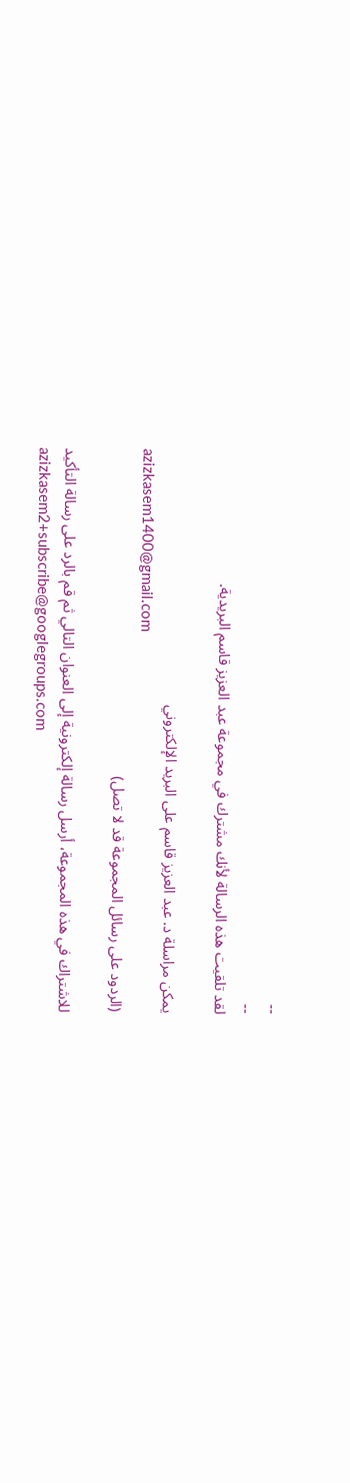--
--
لقد تلقيت هذه الرسالة لأنك مشترك في مجموعة عبد العزيز قاسم البريدية.

يمكن مراسلة د. عبد العزيز قاسم على البريد الإلكتروني
azizkasem1400@gmail.com
(الردود على رسائل المجموعة قد لا تصل)

للاشتراك في هذه المجموعة، أرسل رسالة إلكترونية إلى العنوان التالي ثم قم بالرد على رسالة التأكيد
azizkasem2+subscribe@googlegroups.com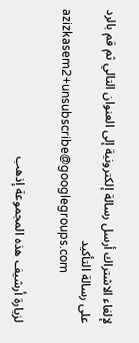لإلغاء الاشتراك أرسل رسالة إلكترونية إلى العنوان التالي ثم قم بالرد على رسالة التأكيد
azizkasem2+unsubscribe@googlegroups.com

لزيارة أرشيف هذه المجموعة إذهب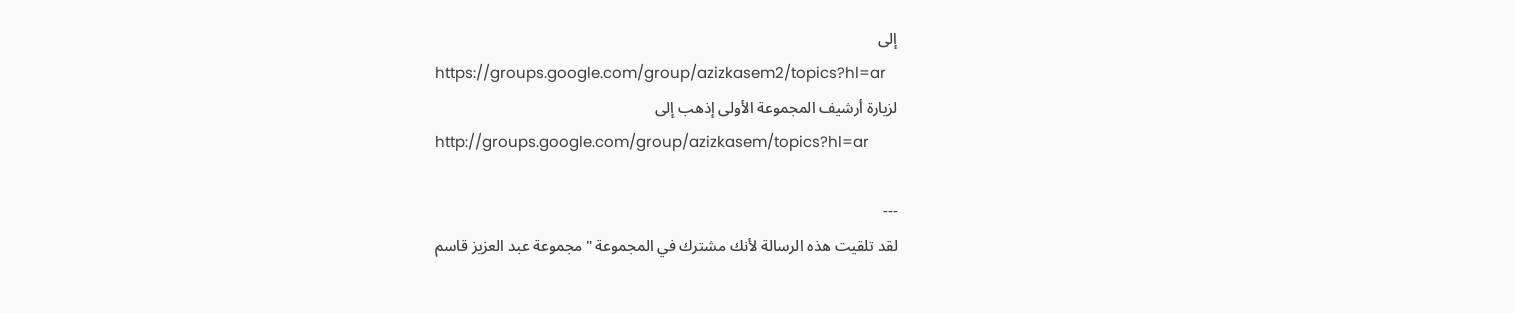إلى
https://groups.google.com/group/azizkasem2/topics?hl=ar
لزيارة أرشيف المجموعة الأولى إذهب إلى
http://groups.google.com/group/azizkasem/topics?hl=ar

---
لقد تلقيت هذه الرسالة لأنك مشترك في المجموعة "مجموعة عبد العزيز قاسم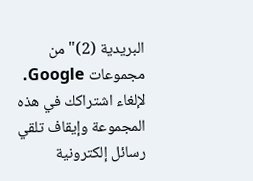البريدية (2)" من مجموعات Google.
لإلغاء اشتراكك في هذه المجموعة وإيقاف تلقي رسائل إلكترونية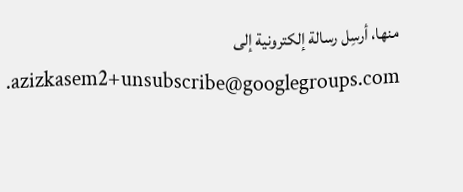منها، أرسِل رسالة إلكترونية إلى azizkasem2+unsubscribe@googlegroups.com.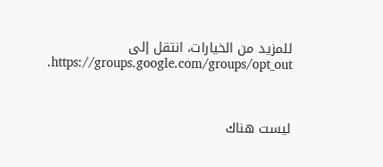للمزيد من الخيارات، انتقل إلى https://groups.google.com/groups/opt_out.



ليست هناك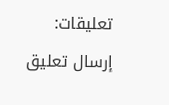تعليقات:

إرسال تعليق